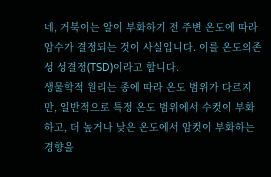네, 거북이는 알이 부화하기 전 주변 온도에 따라 암수가 결정되는 것이 사실입니다. 이를 온도의존성 성결정(TSD)이라고 합니다.
생물학적 원리는 종에 따라 온도 범위가 다르지만, 일반적으로 특정 온도 범위에서 수컷이 부화하고, 더 높거나 낮은 온도에서 암컷이 부화하는 경향을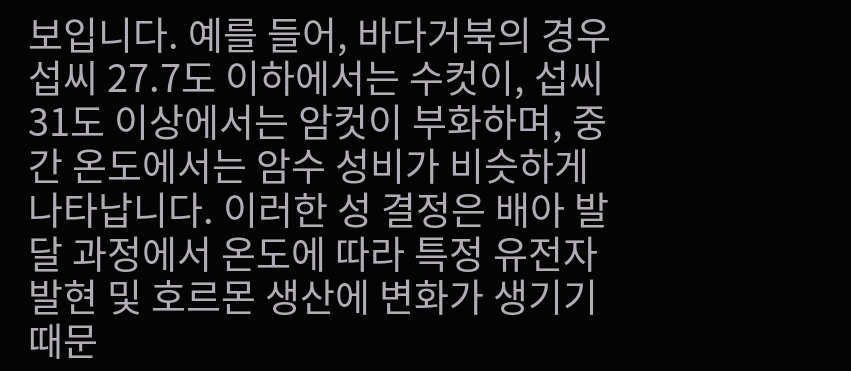보입니다. 예를 들어, 바다거북의 경우 섭씨 27.7도 이하에서는 수컷이, 섭씨 31도 이상에서는 암컷이 부화하며, 중간 온도에서는 암수 성비가 비슷하게 나타납니다. 이러한 성 결정은 배아 발달 과정에서 온도에 따라 특정 유전자 발현 및 호르몬 생산에 변화가 생기기 때문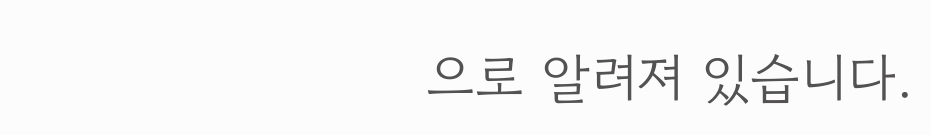으로 알려져 있습니다.